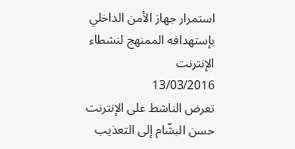استمرار جهاز الأمن الداخلي بإستهدافه الممنهج لنشطاء الإنترنت
13/03/2016
تعرض الناشط على الإنترنت حسن البشّام إلى التعذيب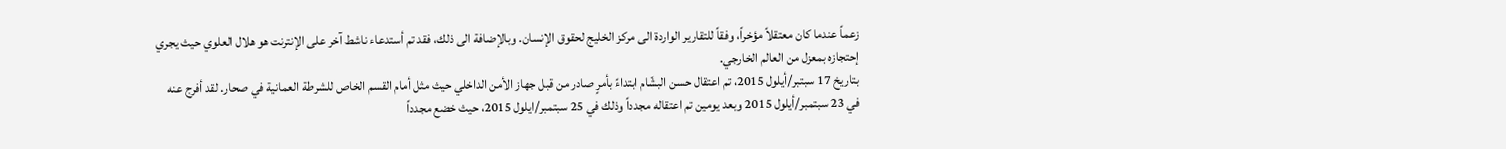زعماً عندما كان معتقلاً مؤخراً، وفقاً للتقارير الواردة الى مركز الخليج لحقوق الإنسان. وبالإضافة الى ذلك، فقد تم أستدعاء ناشط آخر على الإنترنت هو هلال العلوي حيث يجري إحتجازه بمعزل من العالم الخارجي.
بتاريخ 17 سبتبر/أيلول 2015، تم اعتقال حسن البشّام ابتداءً بأمرٍ صادر من قبل جهاز الأمن الداخلي حيث مثل أمام القسم الخاص للشرطة العمانية في صحار. لقد أفرج عنه في 23 سبتمبر/أيلول 2015 وبعد يومين تم اعتقاله مجدداً وذلك في 25 سبتمبر/ايلول 2015، حيث خضع مجدداً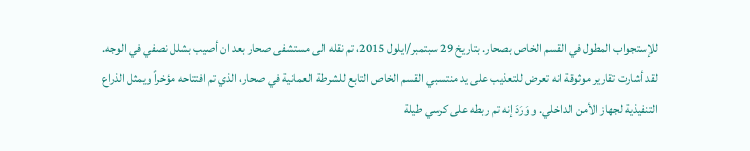للإستجواب المطول في القسم الخاص بصحار. بتاريخ 29 سبتمبر/ايلول 2015، تم نقله الى مستشفى صحار بعد ان أصيب بشلل نصفي في الوجه.
لقد أشارت تقارير موثوقة انه تعرض للتعذيب على يد منتسبي القسم الخاص التابع للشرطة العمانية في صحار، الذي تم افتتاحه مؤخراً ويمثل الذراع التنفيذية لجهاز الأمن الداخلي. و وَرَدَ إنه تم ربطه على كرسي طيلة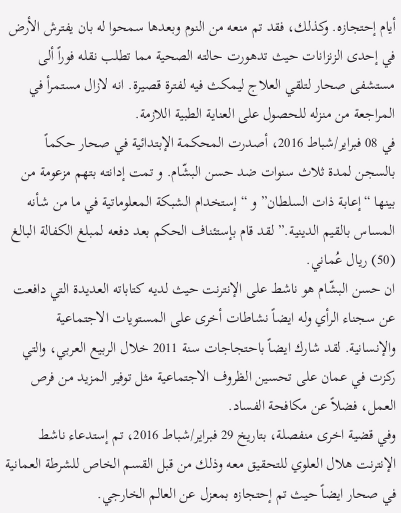أيام إحتجازه. وكذلك، فقد تم منعه من النوم وبعدها سمحوا له بان يفترش الأرض في إحدى الزنزانات حيث تدهورت حالته الصحية مما تطلب نقله فوراً ألى مستشفى صحار لتلقي العلاج ليمكث فيه لفترة قصيرة. انه لازال مستمرأ في المراجعة من منزله للحصول على العناية الطبية اللازمة.
في 08 فبراير/شباط 2016، أصدرت المحكمة الإبتدائية في صحار حكماً بالسجن لمدة ثلاث سنوات ضد حسن البشّام. و تمت إدانته بتهم مزعومة من بينها “إعابة ذات السلطان” و “إستخدام الشبكة المعلوماتية في ما من شأنه المساس بالقيم الدينية.” لقد قام بإستئناف الحكم بعد دفعه لمبلغ الكفالة البالغ (50) ريال عُماني.
ان حسن البشّام هو ناشط على الإنترنت حيث لديه كتاباته العديدة التي دافعت عن سجناء الرأي وله ايضاً نشاطات أخرى على المستويات الاجتماعية والإنسانية. لقد شارك ايضاً باحتجاجات سنة 2011 خلال الربيع العربي، والتي ركزت في عمان على تحسين الظروف الاجتماعية مثل توفير المزيد من فرص العمل، فضلاً عن مكافحة الفساد.
وفي قضية اخرى منفصلة، بتاريخ 29 فبراير/شباط 2016، تم إستدعاء ناشط الإنترنت هلال العلوي للتحقيق معه وذلك من قبل القسم الخاص للشرطة العمانية في صحار ايضاً حيث تم إحتجازه بمعزل عن العالم الخارجي.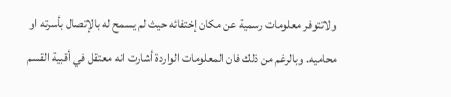ولاتتوفر معلومات رسمية عن مكان إختفائه حيث لم يسمح له بالإتصال بأسرته او محاميه. وبالرغم من ذلك فان المعلومات الواردة أشارت انه معتقل في أقبية القسم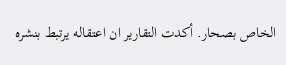الخاص بصحار. أكدت التقارير ان اعتقاله يرتبط بنشره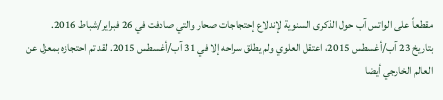مقطعاً على الواتس آب حول الذكرى السنوية لإندلاع إحتجاجات صحار والتي صادفت في 26 فبراير/شباط 2016.
بتاريخ 23 آب/أغسطس 2015، اعتقل العلوي ولم يطلق سراحه إلا في 31 آب/أغسطس 2015. لقد تم احتجازه بمعزل عن العالم الخارجي أيضا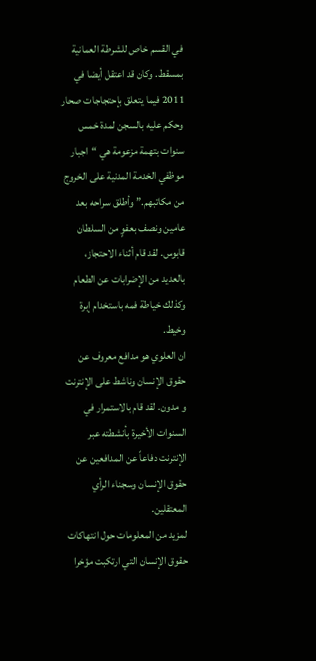في القسم خاص للشرطة العمانية بمسقط. وكان قد اعتقل أيضا في 2011 فيما يتعلق بإحتجاجات صحار وحكم عليه بالسجن لمدة خمس سنوات بتهمة مزعومة هي “اجبار موظفي الخدمة المدنية على الخروج من مكاتبهم.” وأطلق سراحه بعد عامين ونصف بعفوٍ من السلطان قابوس. لقد قام أثناء الاحتجاز، بالعديد من الإضرابات عن الطعام وكذلك خياطة فمه باستخدام إبرة وخيط.
ان العلوي هو مدافع معروف عن حقوق الإنسان وناشط على الإنترنت و مدون. لقد قام بالاستمرار في السنوات الأخيرة بأنشطته عبر الإنترنت دفاعاً عن المدافعين عن حقوق الإنسان وسجناء الرأي المعتقلين.
لمزيد من المعلومات حول انتهاكات حقوق الإنسان التي ارتكبت مؤخرا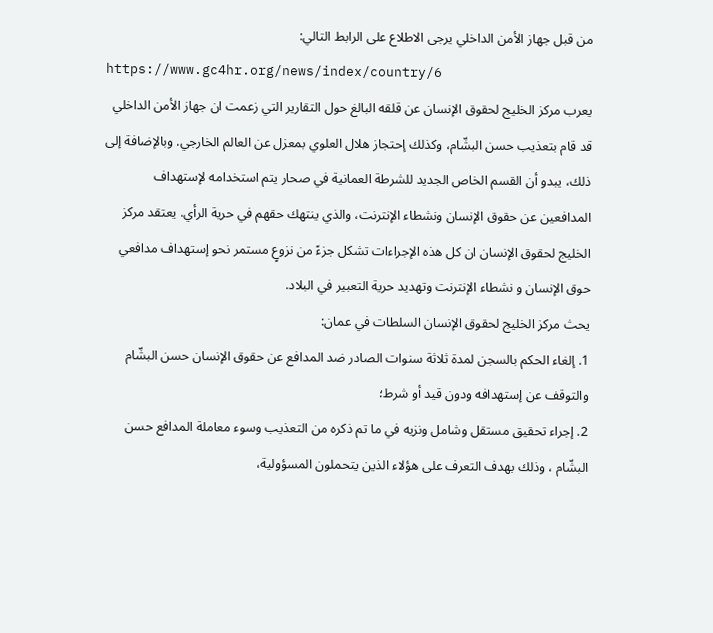من قبل جهاز الأمن الداخلي يرجى الاطلاع على الرابط التالي:
https://www.gc4hr.org/news/index/country/6
يعرب مركز الخليج لحقوق الإنسان عن قلقه البالغ حول التقارير التي زعمت ان جهاز الأمن الداخلي قد قام بتعذيب حسن البشّام، وكذلك إحتجاز هلال العلوي بمعزل عن العالم الخارجي. وبالإضافة إلى ذلك، يبدو أن القسم الخاص الجديد للشرطة العمانية في صحار يتم استخدامه لإستهداف المدافعين عن حقوق الإنسان ونشطاء الإنترنت، والذي ينتهك حقهم في حرية الرأي. يعتقد مركز الخليج لحقوق الإنسان ان كل هذه الإجراءات تشكل جزءً من نزوعٍ مستمر نحو إستهداف مدافعي حوق الإنسان و نشطاء الإنترنت وتهديد حرية التعبير في البلاد.
يحث مركز الخليج لحقوق الإنسان السلطات في عمان:
1. إلغاء الحكم بالسجن لمدة ثلاثة سنوات الصادر ضد المدافع عن حقوق الإنسان حسن البشّام والتوقف عن إستهدافه ودون قيد أو شرط؛
2. إجراء تحقيق مستقل وشامل ونزيه في ما تم ذكره من التعذيب وسوء معاملة المدافع حسن البشّام ، وذلك بهدف التعرف على هؤلاء الذين يتحملون المسؤولية،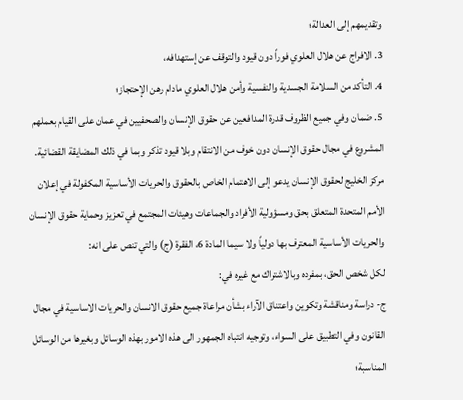وتقديمهم إلى العدالة؛
3. الافراج عن هلال العلوي فوراً دون قيود والتوقف عن إستهدافه،
4. التأكد من السلامة الجسدية والنفسية وأمن هلال العلوي مادام رهن الإحتجاز؛
5. ضمان وفي جميع الظروف قدرة المدافعين عن حقوق الإنسان والصحفيين في عمان على القيام بعملهم المشروع في مجال حقوق الإنسان دون خوف من الانتقام وبلا قيود تذكر وبما في ذلك المضايقة القضائية.
مركز الخليج لحقوق الإنسان يدعو إلى الاهتمام الخاص بالحقوق والحريات الأساسية المكفولة في إعلان الأمم المتحدة المتعلق بحق ومسؤولية الأفراد والجماعات وهيئات المجتمع في تعزيز وحماية حقوق الإنسان والحريات الأساسية المعترف بها دولياً ولا سيما المادة 6، الفقرة (ج) والتي تنص على انه:
لكل شخص الحق، بمفرده وبالاشتراك مع غيره في:
ج- دراسة ومناقشة وتكوين واعتناق الآراء بشأن مراعاة جميع حقوق الانسان والحريات الاساسية في مجال القانون وفي التطبيق على السواء، وتوجيه انتباه الجمهور الى هذه الامور بهذه الوسائل وبغيرها من الوسائل المناسبة؛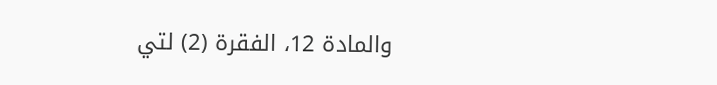والمادة 12، الفقرة (2) لتي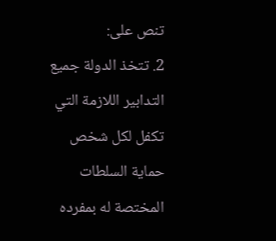تنص على:
2. تتخذ الدولة جميع التدابير اللازمة التي تكفل لكل شخص حماية السلطات المختصة له بمفرده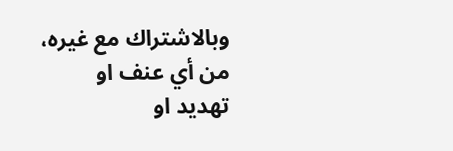وبالاشتراك مع غيره، من أي عنف او تهديد او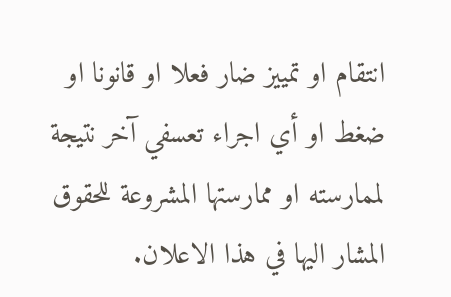انتقام او تمييز ضار فعلا او قانونا او ضغط او أي اجراء تعسفي آخر نتيجة لممارسته او ممارستها المشروعة للحقوق المشار اليها في هذا الاعلان.